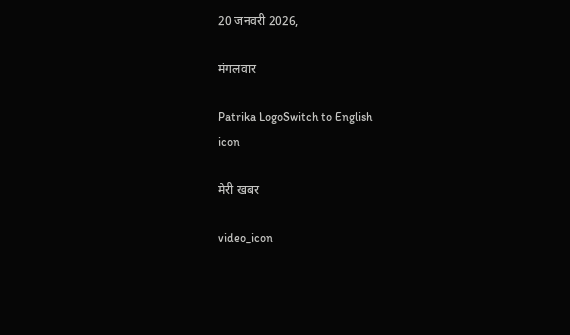20 जनवरी 2026,

मंगलवार

Patrika LogoSwitch to English
icon

मेरी खबर

video_icon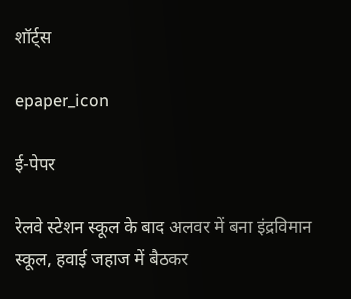शॉर्ट्स

epaper_icon

ई-पेपर

रेलवे स्टेशन स्कूल के बाद अलवर में बना इंद्रविमान स्कूल, हवाई जहाज में बैठकर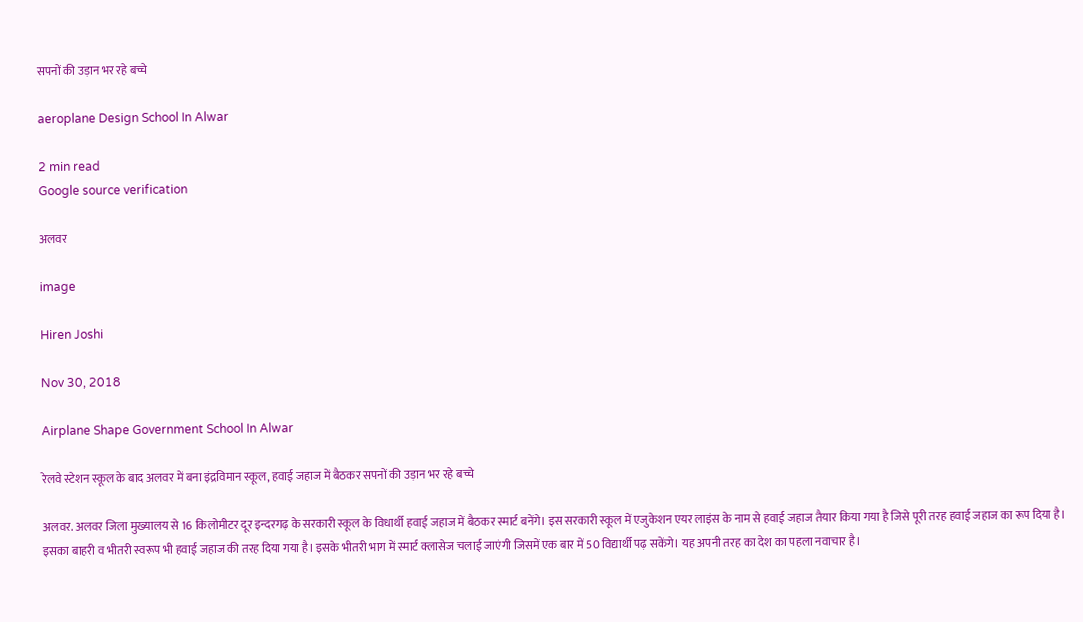सपनों की उड़ान भर रहे बच्चे

aeroplane Design School In Alwar

2 min read
Google source verification

अलवर

image

Hiren Joshi

Nov 30, 2018

Airplane Shape Government School In Alwar

रेलवे स्टेशन स्कूल के बाद अलवर में बना इंद्रविमान स्कूल, हवाई जहाज में बैठकर सपनों की उड़ान भर रहे बच्चे

अलवर. अलवर जिला मुख्यालय से 16 किलोमीटर दूर इन्दरगढ़ के सरकारी स्कूल के विधार्थी हवाई जहाज में बैठकर स्मार्ट बनेंगे। इस सरकारी स्कूल में एजुकेशन एयर लाइंस के नाम से हवाई जहाज तैयार किया गया है जिसे पूरी तरह हवाई जहाज का रूप दिया है। इसका बाहरी व भीतरी स्वरूप भी हवाई जहाज की तरह दिया गया है। इसके भीतरी भाग में स्मार्ट क्लासेज चलाई जाएंगी जिसमें एक बार में 50 विद्यार्थी पढ़ सकेंगे। यह अपनी तरह का देश का पहला नवाचार है।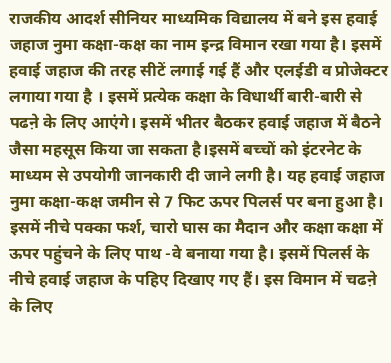राजकीय आदर्श सीनियर माध्यमिक विद्यालय में बने इस हवाई जहाज नुमा कक्षा-कक्ष का नाम इन्द्र विमान रखा गया है। इसमें हवाई जहाज की तरह सीटें लगाई गई हैं और एलईडी व प्रोजेक्टर लगाया गया है । इसमें प्रत्येक कक्षा के विधार्थी बारी-बारी से पढऩे के लिए आएंगे। इसमें भीतर बैठकर हवाई जहाज में बैठने जैसा महसूस किया जा सकता है।इसमें बच्चों को इंटरनेट के माध्यम से उपयोगी जानकारी दी जाने लगी है। यह हवाई जहाज नुमा कक्षा-कक्ष जमीन से 7 फिट ऊपर पिलर्स पर बना हुआ है। इसमें नीचे पक्का फर्श, चारो घास का मैदान और कक्षा कक्षा में ऊपर पहुंचने के लिए पाथ -वे बनाया गया है। इसमें पिलर्स के नीचे हवाई जहाज के पहिए दिखाए गए हैं। इस विमान में चढऩे के लिए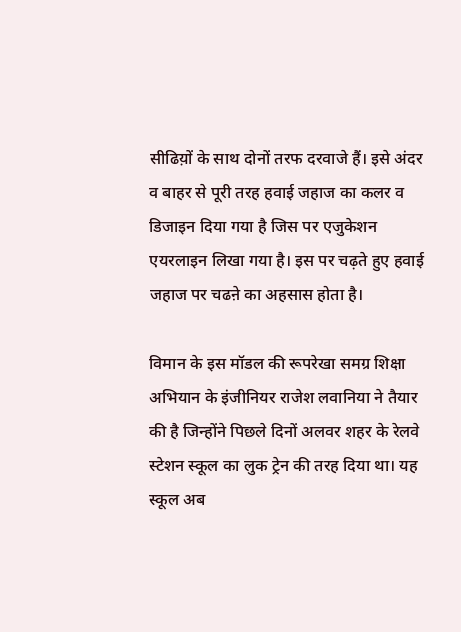सीढिय़ों के साथ दोनों तरफ दरवाजे हैं। इसे अंदर व बाहर से पूरी तरह हवाई जहाज का कलर व डिजाइन दिया गया है जिस पर एजुकेशन एयरलाइन लिखा गया है। इस पर चढ़ते हुए हवाई जहाज पर चढऩे का अहसास होता है।

विमान के इस मॉडल की रूपरेखा समग्र शिक्षा अभियान के इंजीनियर राजेश लवानिया ने तैयार की है जिन्होंने पिछले दिनों अलवर शहर के रेलवे स्टेशन स्कूल का लुक ट्रेन की तरह दिया था। यह स्कूल अब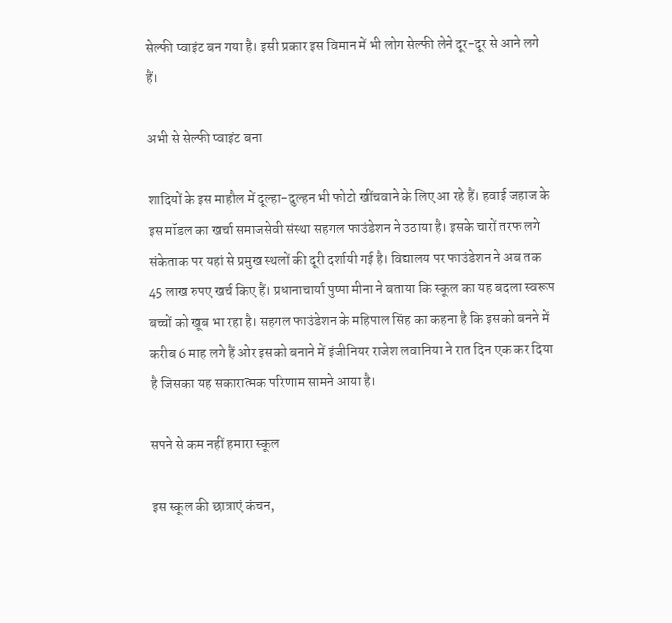सेल्फी प्वाइंट बन गया है। इसी प्रकार इस विमान में भी लोग सेल्फी लेने दूर-दूर से आने लगे हैं।

अभी से सेल्फी प्वाइंट बना

शादियों के इस माहौल में दूल्हा-दुल्हन भी फोटो खींचवाने के लिए आ रहे हैं। हवाई जहाज के इस मॉडल का खर्चा समाजसेवी संस्था सहगल फाउंडेशन ने उठाया है। इसके चारों तरफ लगे संकेताक पर यहां से प्रमुख स्थलों की दूरी दर्शायी गई है। विद्यालय पर फाउंडेशन ने अब तक 45 लाख रुपए खर्च किए हैं। प्रधानाचार्या पुष्पा मीना ने बताया कि स्कूल का यह बदला स्वरूप बच्चों को खूब भा रहा है। सहगल फाउंडेशन के महिपाल सिंह का कहना है कि इसको बनने में करीब 6 माह लगे हैं ओर इसको बनाने में इंजीनियर राजेश लवानिया ने रात दिन एक कर दिया है जिसका यह सकारात्मक परिणाम सामने आया है।

सपने से कम नहीं हमारा स्कूल

इस स्कूल की छात्राएं कंचन,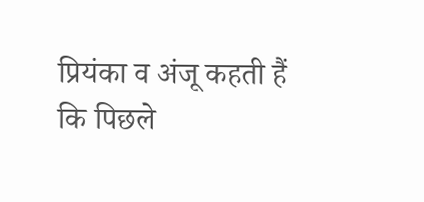प्रियंका व अंजू कहती हैं कि पिछले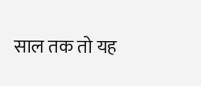साल तक तो यह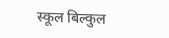स्कूल बिल्कुल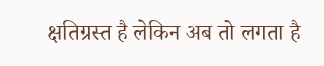क्षतिग्रस्त है लेकिन अब तो लगता है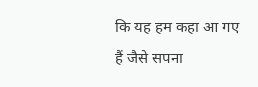कि यह हम कहा आ गए हैं जैसे सपना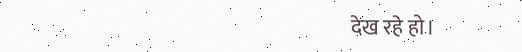देख रहे हो।